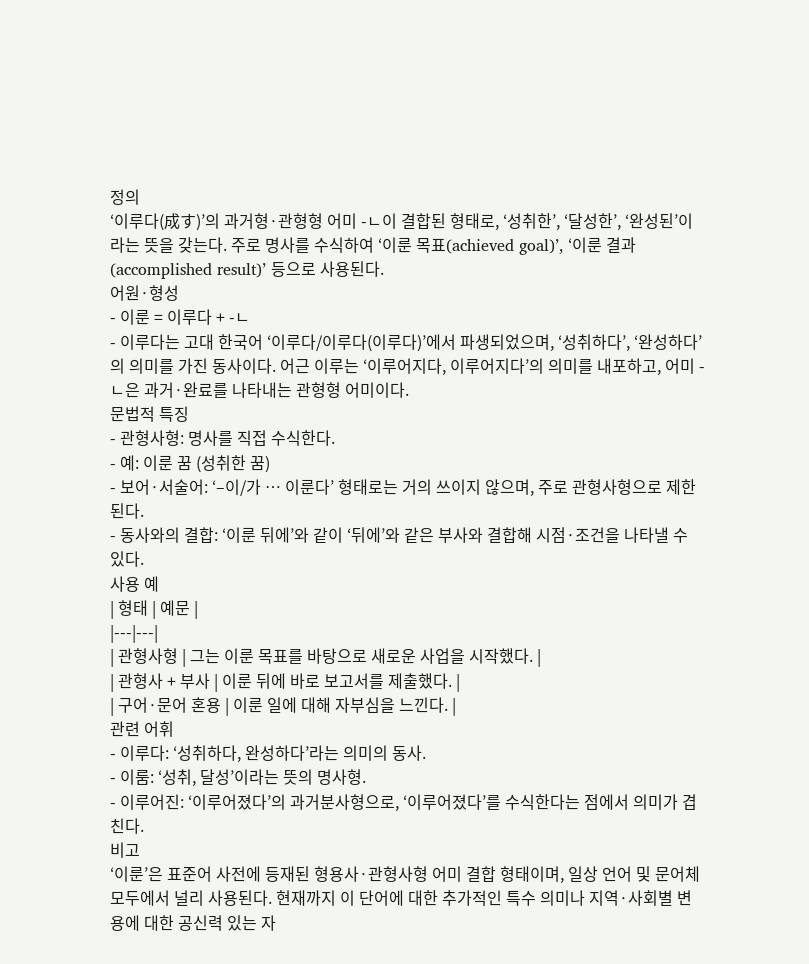정의
‘이루다(成す)’의 과거형·관형형 어미 ‑ㄴ이 결합된 형태로, ‘성취한’, ‘달성한’, ‘완성된’이라는 뜻을 갖는다. 주로 명사를 수식하여 ‘이룬 목표(achieved goal)’, ‘이룬 결과(accomplished result)’ 등으로 사용된다.
어원·형성
- 이룬 = 이루다 + ‑ㄴ
- 이루다는 고대 한국어 ‘이루다/이루다(이루다)’에서 파생되었으며, ‘성취하다’, ‘완성하다’의 의미를 가진 동사이다. 어근 이루는 ‘이루어지다, 이루어지다’의 의미를 내포하고, 어미 ‑ㄴ은 과거·완료를 나타내는 관형형 어미이다.
문법적 특징
- 관형사형: 명사를 직접 수식한다.
- 예: 이룬 꿈 (성취한 꿈)
- 보어·서술어: ‘–이/가 … 이룬다’ 형태로는 거의 쓰이지 않으며, 주로 관형사형으로 제한된다.
- 동사와의 결합: ‘이룬 뒤에’와 같이 ‘뒤에’와 같은 부사와 결합해 시점·조건을 나타낼 수 있다.
사용 예
| 형태 | 예문 |
|---|---|
| 관형사형 | 그는 이룬 목표를 바탕으로 새로운 사업을 시작했다. |
| 관형사 + 부사 | 이룬 뒤에 바로 보고서를 제출했다. |
| 구어·문어 혼용 | 이룬 일에 대해 자부심을 느낀다. |
관련 어휘
- 이루다: ‘성취하다, 완성하다’라는 의미의 동사.
- 이룸: ‘성취, 달성’이라는 뜻의 명사형.
- 이루어진: ‘이루어졌다’의 과거분사형으로, ‘이루어졌다’를 수식한다는 점에서 의미가 겹친다.
비고
‘이룬’은 표준어 사전에 등재된 형용사·관형사형 어미 결합 형태이며, 일상 언어 및 문어체 모두에서 널리 사용된다. 현재까지 이 단어에 대한 추가적인 특수 의미나 지역·사회별 변용에 대한 공신력 있는 자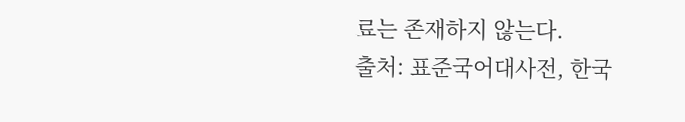료는 존재하지 않는다.
출처: 표준국어대사전, 한국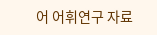어 어휘연구 자료